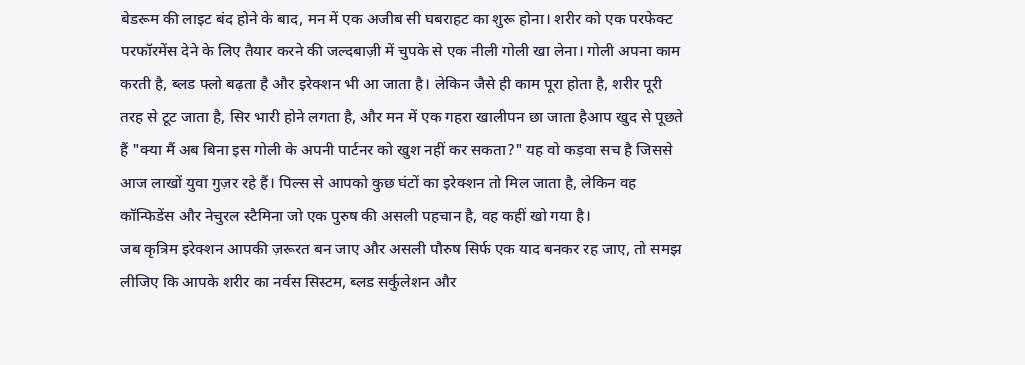बेडरूम की लाइट बंद होने के बाद, मन में एक अजीब सी घबराहट का शुरू होना। शरीर को एक परफेक्ट परफॉरमेंस देने के लिए तैयार करने की जल्दबाज़ी में चुपके से एक नीली गोली खा लेना। गोली अपना काम करती है, ब्लड फ्लो बढ़ता है और इरेक्शन भी आ जाता है। लेकिन जैसे ही काम पूरा होता है, शरीर पूरी तरह से टूट जाता है, सिर भारी होने लगता है, और मन में एक गहरा खालीपन छा जाता हैआप खुद से पूछते हैं "क्या मैं अब बिना इस गोली के अपनी पार्टनर को खुश नहीं कर सकता?" यह वो कड़वा सच है जिससे आज लाखों युवा गुज़र रहे हैं। पिल्स से आपको कुछ घंटों का इरेक्शन तो मिल जाता है, लेकिन वह कॉन्फिडेंस और नेचुरल स्टैमिना जो एक पुरुष की असली पहचान है, वह कहीं खो गया है।
जब कृत्रिम इरेक्शन आपकी ज़रूरत बन जाए और असली पौरुष सिर्फ एक याद बनकर रह जाए, तो समझ लीजिए कि आपके शरीर का नर्वस सिस्टम, ब्लड सर्कुलेशन और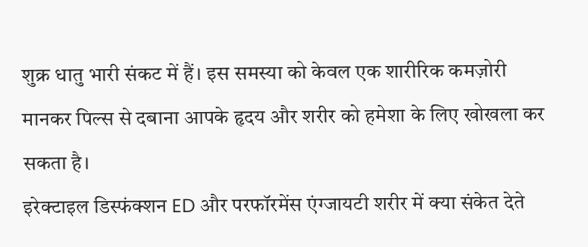शुक्र धातु भारी संकट में हैं। इस समस्या को केवल एक शारीरिक कमज़ोरी मानकर पिल्स से दबाना आपके हृदय और शरीर को हमेशा के लिए खोखला कर सकता है।
इरेक्टाइल डिस्फंक्शन ED और परफॉरमेंस एंग्जायटी शरीर में क्या संकेत देते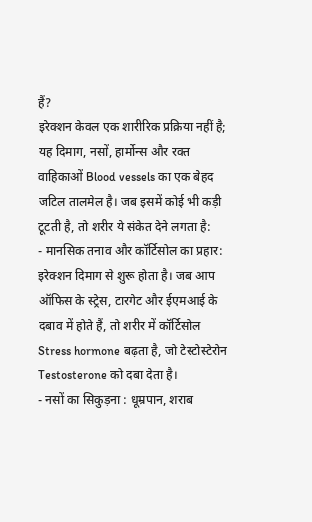हैं?
इरेक्शन केवल एक शारीरिक प्रक्रिया नहीं है; यह दिमाग, नसों, हार्मोन्स और रक्त वाहिकाओं Blood vessels का एक बेहद जटिल तालमेल है। जब इसमें कोई भी कड़ी टूटती है, तो शरीर ये संकेत देने लगता है:
- मानसिक तनाव और कॉर्टिसोल का प्रहार: इरेक्शन दिमाग से शुरू होता है। जब आप ऑफिस के स्ट्रेस, टारगेट और ईएमआई के दबाव में होते हैं, तो शरीर में कॉर्टिसोल Stress hormone बढ़ता है, जो टेस्टोस्टेरोन Testosterone को दबा देता है।
- नसों का सिकुड़ना : धूम्रपान, शराब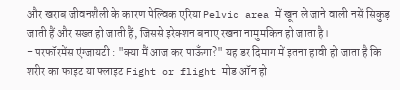और खराब जीवनशैली के कारण पेल्विक एरिया Pelvic area में खून ले जाने वाली नसें सिकुड़ जाती हैं और सख्त हो जाती हैं, जिससे इरेक्शन बनाए रखना नामुमकिन हो जाता है।
- परफॉरमेंस एंग्जायटी : "क्या मैं आज कर पाऊँगा?" यह डर दिमाग में इतना हावी हो जाता है कि शरीर का फाइट या फ्लाइट Fight or flight मोड ऑन हो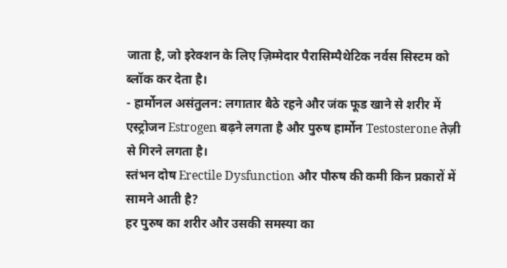जाता है, जो इरेक्शन के लिए ज़िम्मेदार पैरासिम्पैथेटिक नर्वस सिस्टम को ब्लॉक कर देता है।
- हार्मोनल असंतुलन: लगातार बैठे रहने और जंक फूड खाने से शरीर में एस्ट्रोजन Estrogen बढ़ने लगता है और पुरुष हार्मोन Testosterone तेज़ी से गिरने लगता है।
स्तंभन दोष Erectile Dysfunction और पौरुष की कमी किन प्रकारों में सामने आती है?
हर पुरुष का शरीर और उसकी समस्या का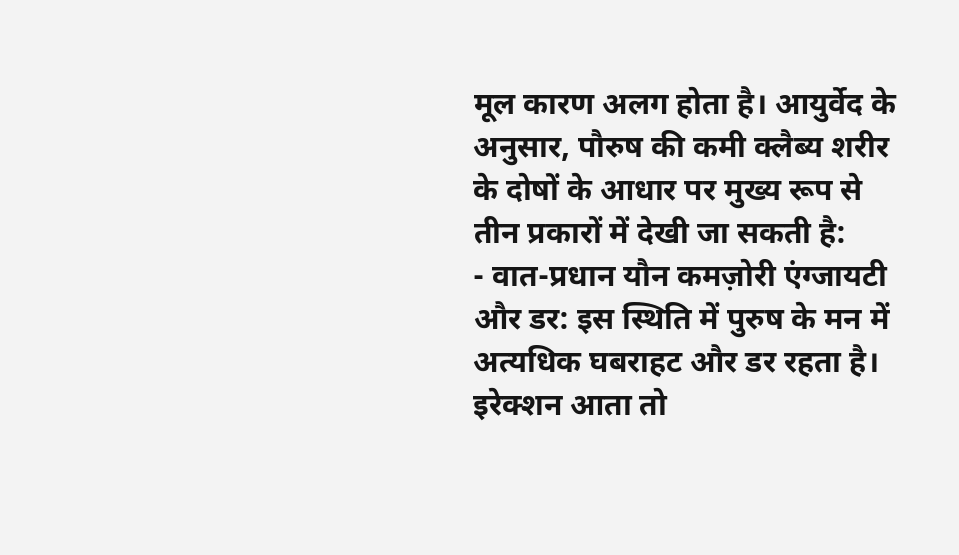मूल कारण अलग होता है। आयुर्वेद के अनुसार, पौरुष की कमी क्लैब्य शरीर के दोषों के आधार पर मुख्य रूप से तीन प्रकारों में देखी जा सकती है:
- वात-प्रधान यौन कमज़ोरी एंग्जायटी और डर: इस स्थिति में पुरुष के मन में अत्यधिक घबराहट और डर रहता है। इरेक्शन आता तो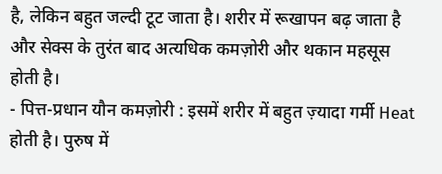है, लेकिन बहुत जल्दी टूट जाता है। शरीर में रूखापन बढ़ जाता है और सेक्स के तुरंत बाद अत्यधिक कमज़ोरी और थकान महसूस होती है।
- पित्त-प्रधान यौन कमज़ोरी : इसमें शरीर में बहुत ज़्यादा गर्मी Heat होती है। पुरुष में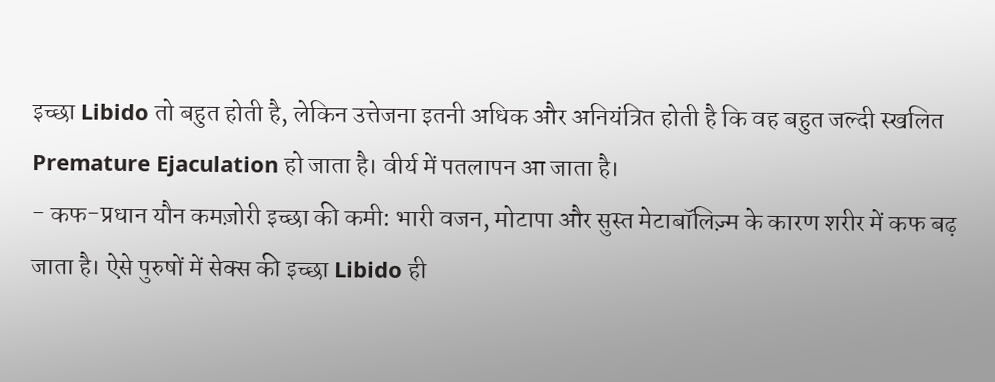इच्छा Libido तो बहुत होती है, लेकिन उत्तेजना इतनी अधिक और अनियंत्रित होती है कि वह बहुत जल्दी स्खलित Premature Ejaculation हो जाता है। वीर्य में पतलापन आ जाता है।
- कफ-प्रधान यौन कमज़ोरी इच्छा की कमी: भारी वजन, मोटापा और सुस्त मेटाबॉलिज़्म के कारण शरीर में कफ बढ़ जाता है। ऐसे पुरुषों में सेक्स की इच्छा Libido ही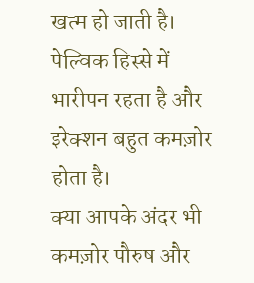खत्म हो जाती है। पेल्विक हिस्से में भारीपन रहता है और इरेक्शन बहुत कमज़ोर होता है।
क्या आपके अंदर भी कमज़ोर पौरुष और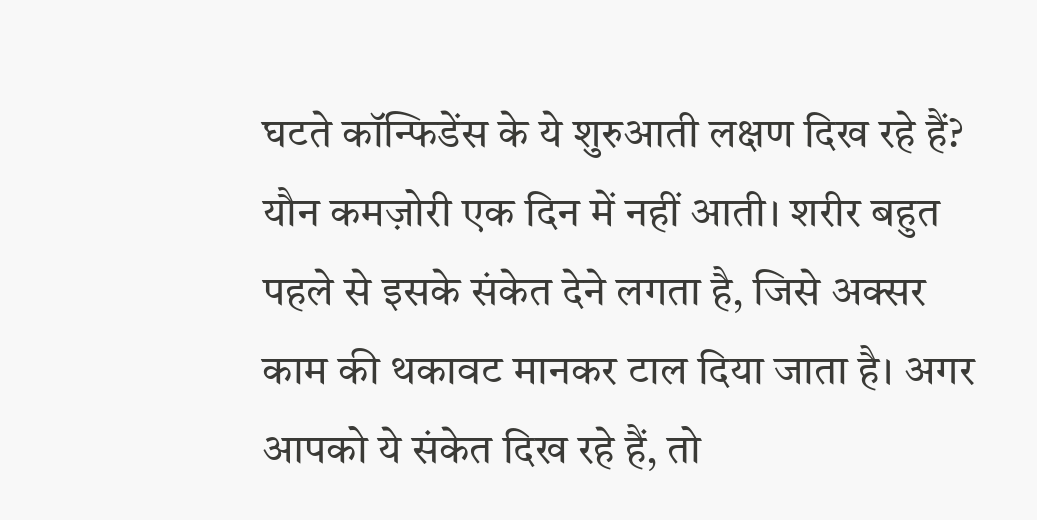घटते कॉन्फिडेंस के ये शुरुआती लक्षण दिख रहे हैं?
यौन कमज़ोरी एक दिन में नहीं आती। शरीर बहुत पहले से इसके संकेत देने लगता है, जिसे अक्सर काम की थकावट मानकर टाल दिया जाता है। अगर आपको ये संकेत दिख रहे हैं, तो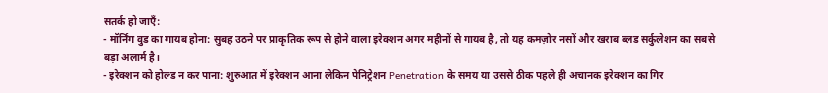सतर्क हो जाएँ:
- मॉर्निंग वुड का गायब होना: सुबह उठने पर प्राकृतिक रूप से होने वाला इरेक्शन अगर महीनों से गायब है, तो यह कमज़ोर नसों और खराब ब्लड सर्कुलेशन का सबसे बड़ा अलार्म है।
- इरेक्शन को होल्ड न कर पाना: शुरुआत में इरेक्शन आना लेकिन पेनिट्रेशन Penetration के समय या उससे ठीक पहले ही अचानक इरेक्शन का गिर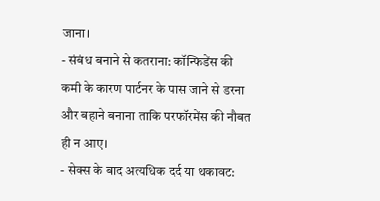जाना।
- संबंध बनाने से कतराना: कॉन्फिडेंस की कमी के कारण पार्टनर के पास जाने से डरना और बहाने बनाना ताकि परफॉरमेंस की नौबत ही न आए।
- सेक्स के बाद अत्यधिक दर्द या थकावट: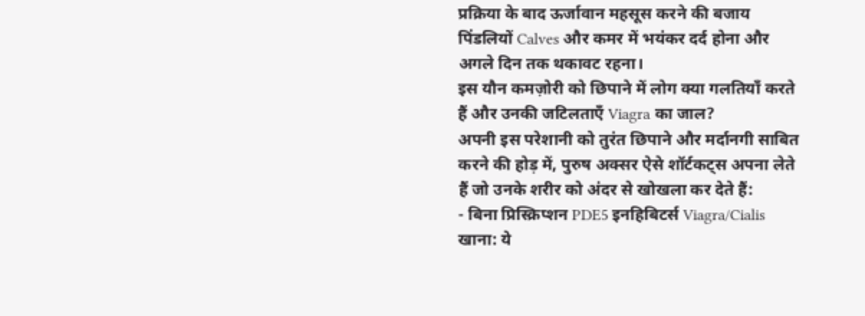प्रक्रिया के बाद ऊर्जावान महसूस करने की बजाय पिंडलियों Calves और कमर में भयंकर दर्द होना और अगले दिन तक थकावट रहना।
इस यौन कमज़ोरी को छिपाने में लोग क्या गलतियाँ करते हैं और उनकी जटिलताएँ Viagra का जाल?
अपनी इस परेशानी को तुरंत छिपाने और मर्दानगी साबित करने की होड़ में, पुरुष अक्सर ऐसे शॉर्टकट्स अपना लेते हैं जो उनके शरीर को अंदर से खोखला कर देते हैं:
- बिना प्रिस्क्रिप्शन PDE5 इनहिबिटर्स Viagra/Cialis खाना: ये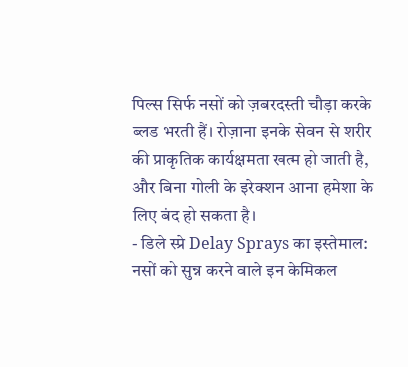पिल्स सिर्फ नसों को ज़बरदस्ती चौड़ा करके ब्लड भरती हैं। रोज़ाना इनके सेवन से शरीर की प्राकृतिक कार्यक्षमता खत्म हो जाती है, और बिना गोली के इरेक्शन आना हमेशा के लिए बंद हो सकता है।
- डिले स्प्रे Delay Sprays का इस्तेमाल: नसों को सुन्न करने वाले इन केमिकल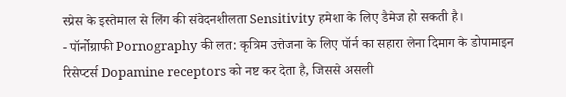स्प्रेस के इस्तेमाल से लिंग की संवेदनशीलता Sensitivity हमेशा के लिए डैमेज हो सकती है।
- पॉर्नोग्राफी Pornography की लत: कृत्रिम उत्तेजना के लिए पॉर्न का सहारा लेना दिमाग के डोपामाइन रिसेप्टर्स Dopamine receptors को नष्ट कर देता है, जिससे असली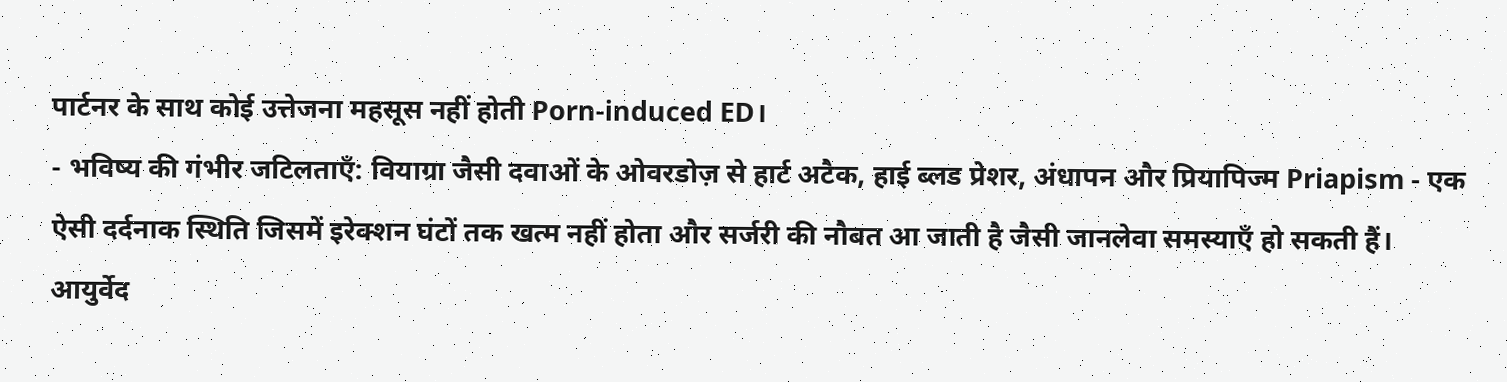पार्टनर के साथ कोई उत्तेजना महसूस नहीं होती Porn-induced ED।
- भविष्य की गंभीर जटिलताएँ: वियाग्रा जैसी दवाओं के ओवरडोज़ से हार्ट अटैक, हाई ब्लड प्रेशर, अंधापन और प्रियापिज्म Priapism - एक ऐसी दर्दनाक स्थिति जिसमें इरेक्शन घंटों तक खत्म नहीं होता और सर्जरी की नौबत आ जाती है जैसी जानलेवा समस्याएँ हो सकती हैं।
आयुर्वेद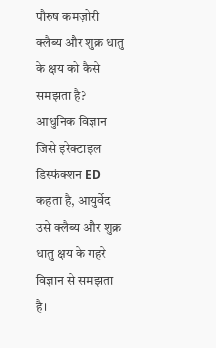पौरुष कमज़ोरी क्लैब्य और शुक्र धातु के क्षय को कैसे समझता है?
आधुनिक विज्ञान जिसे इरेक्टाइल डिस्फंक्शन ED कहता है, आयुर्वेद उसे क्लैब्य और शुक्र धातु क्षय के गहरे विज्ञान से समझता है।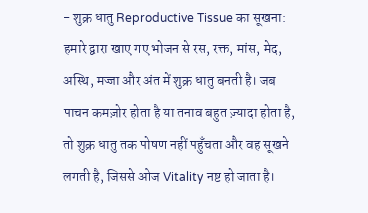- शुक्र धातु Reproductive Tissue का सूखना: हमारे द्वारा खाए गए भोजन से रस, रक्त, मांस, मेद, अस्थि, मज्जा और अंत में शुक्र धातु बनती है। जब पाचन कमज़ोर होता है या तनाव बहुत ज़्यादा होता है, तो शुक्र धातु तक पोषण नहीं पहुँचता और वह सूखने लगती है, जिससे ओज Vitality नष्ट हो जाता है।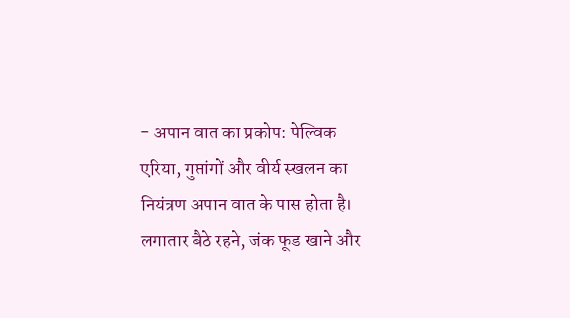- अपान वात का प्रकोप: पेल्विक एरिया, गुप्तांगों और वीर्य स्खलन का नियंत्रण अपान वात के पास होता है। लगातार बैठे रहने, जंक फूड खाने और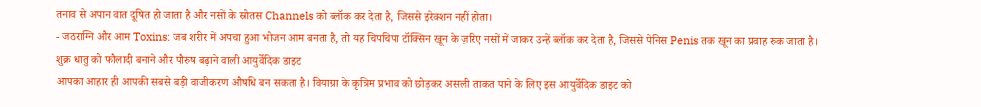तनाव से अपान वात दूषित हो जाता है और नसों के स्रोतस Channels को ब्लॉक कर देता है, जिससे इरेक्शन नहीं होता।
- जठराग्नि और आम Toxins: जब शरीर में अपचा हुआ भोजन आम बनता है, तो यह चिपचिपा टॉक्सिन खून के ज़रिए नसों में जाकर उन्हें ब्लॉक कर देता है, जिससे पेनिस Penis तक खून का प्रवाह रुक जाता है।
शुक्र धातु को फौलादी बनाने और पौरुष बढ़ाने वाली आयुर्वेदिक डाइट
आपका आहार ही आपकी सबसे बड़ी वाजीकरण औषधि बन सकता है। वियाग्रा के कृत्रिम प्रभाव को छोड़कर असली ताकत पाने के लिए इस आयुर्वेदिक डाइट को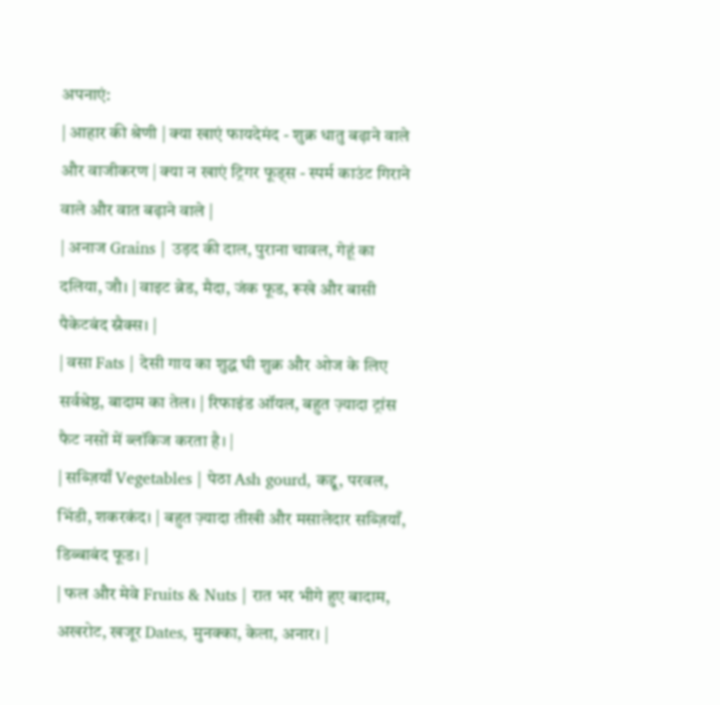अपनाएं:
| आहार की श्रेणी | क्या खाएं फायदेमंद - शुक्र धातु बढ़ाने वाले और वाजीकरण | क्या न खाएं ट्रिगर फूड्स - स्पर्म काउंट गिराने वाले और वात बढ़ाने वाले |
| अनाज Grains | उड़द की दाल, पुराना चावल, गेहूं का दलिया, जौ। | वाइट ब्रेड, मैदा, जंक फूड, रूखे और बासी पैकेटबंद स्नैक्स। |
| वसा Fats | देसी गाय का शुद्ध घी शुक्र और ओज के लिए सर्वश्रेष्ठ, बादाम का तेल। | रिफाइंड ऑयल, बहुत ज़्यादा ट्रांस फैट नसों में ब्लॉकेज करता है। |
| सब्ज़ियाँ Vegetables | पेठा Ash gourd, कद्दू, परवल, भिंडी, शकरकंद। | बहुत ज़्यादा तीखी और मसालेदार सब्ज़ियाँ, डिब्बाबंद फूड। |
| फल और मेवे Fruits & Nuts | रात भर भीगे हुए बादाम, अखरोट, खजूर Dates, मुनक्का, केला, अनार। |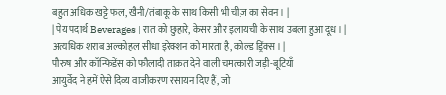बहुत अधिक खट्टे फल, खैनी/तंबाकू के साथ किसी भी चीज़ का सेवन। |
| पेय पदार्थ Beverages | रात को छुहारे, केसर और इलायची के साथ उबला हुआ दूध। | अत्यधिक शराब अल्कोहल सीधा इरेक्शन को मारता है, कोल्ड ड्रिंक्स। |
पौरुष और कॉन्फिडेंस को फौलादी ताक़त देने वाली चमत्कारी जड़ी-बूटियाँ
आयुर्वेद ने हमें ऐसे दिव्य वाजीकरण रसायन दिए हैं, जो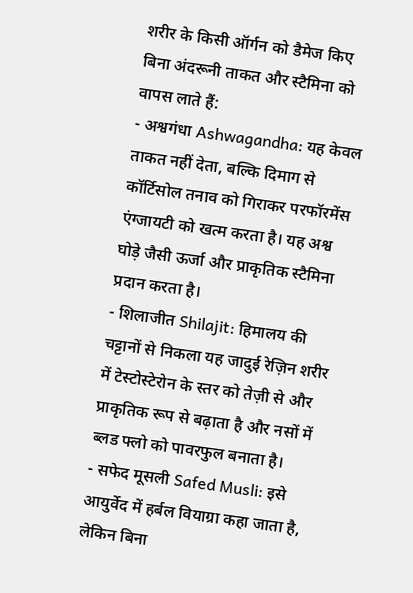शरीर के किसी ऑर्गन को डैमेज किए बिना अंदरूनी ताकत और स्टैमिना को वापस लाते हैं:
- अश्वगंधा Ashwagandha: यह केवल ताकत नहीं देता, बल्कि दिमाग से कॉर्टिसोल तनाव को गिराकर परफॉरमेंस एंग्जायटी को खत्म करता है। यह अश्व घोड़े जैसी ऊर्जा और प्राकृतिक स्टैमिना प्रदान करता है।
- शिलाजीत Shilajit: हिमालय की चट्टानों से निकला यह जादुई रेज़िन शरीर में टेस्टोस्टेरोन के स्तर को तेज़ी से और प्राकृतिक रूप से बढ़ाता है और नसों में ब्लड फ्लो को पावरफुल बनाता है।
- सफेद मूसली Safed Musli: इसे आयुर्वेद में हर्बल वियाग्रा कहा जाता है, लेकिन बिना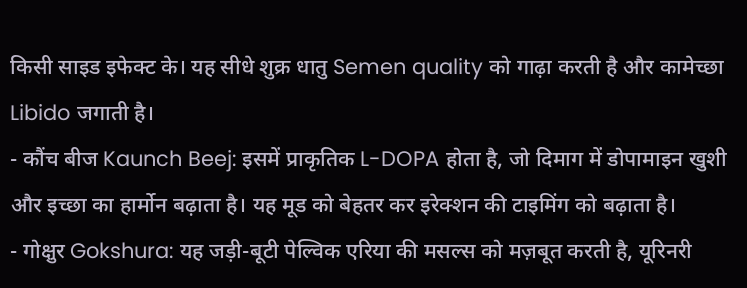किसी साइड इफेक्ट के। यह सीधे शुक्र धातु Semen quality को गाढ़ा करती है और कामेच्छा Libido जगाती है।
- कौंच बीज Kaunch Beej: इसमें प्राकृतिक L-DOPA होता है, जो दिमाग में डोपामाइन खुशी और इच्छा का हार्मोन बढ़ाता है। यह मूड को बेहतर कर इरेक्शन की टाइमिंग को बढ़ाता है।
- गोक्षुर Gokshura: यह जड़ी-बूटी पेल्विक एरिया की मसल्स को मज़बूत करती है, यूरिनरी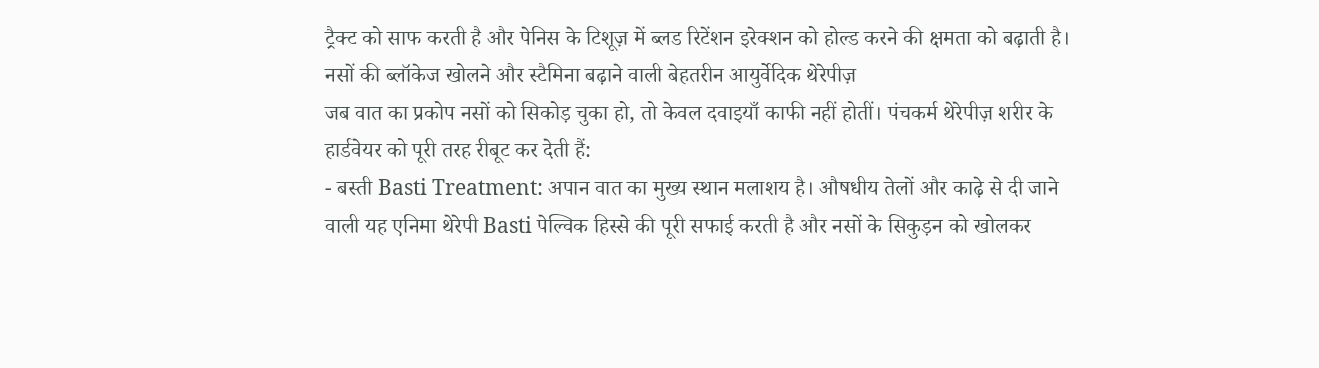ट्रैक्ट को साफ करती है और पेनिस के टिशूज़ में ब्लड रिटेंशन इरेक्शन को होल्ड करने की क्षमता को बढ़ाती है।
नसों की ब्लॉकेज खोलने और स्टैमिना बढ़ाने वाली बेहतरीन आयुर्वेदिक थेरेपीज़
जब वात का प्रकोप नसों को सिकोड़ चुका हो, तो केवल दवाइयाँ काफी नहीं होतीं। पंचकर्म थेरेपीज़ शरीर के हार्डवेयर को पूरी तरह रीबूट कर देती हैं:
- बस्ती Basti Treatment: अपान वात का मुख्य स्थान मलाशय है। औषधीय तेलों और काढ़े से दी जाने वाली यह एनिमा थेरेपी Basti पेल्विक हिस्से की पूरी सफाई करती है और नसों के सिकुड़न को खोलकर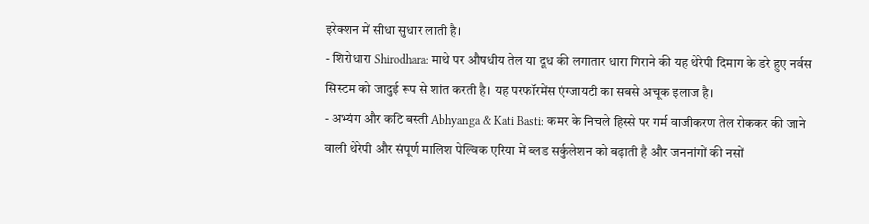इरेक्शन में सीधा सुधार लाती है।
- शिरोधारा Shirodhara: माथे पर औषधीय तेल या दूध की लगातार धारा गिराने की यह थेरेपी दिमाग के डरे हुए नर्वस सिस्टम को जादुई रूप से शांत करती है। यह परफॉरमेंस एंग्जायटी का सबसे अचूक इलाज है।
- अभ्यंग और कटि बस्ती Abhyanga & Kati Basti: कमर के निचले हिस्से पर गर्म वाजीकरण तेल रोककर की जाने वाली थेरेपी और संपूर्ण मालिश पेल्विक एरिया में ब्लड सर्कुलेशन को बढ़ाती है और जननांगों की नसों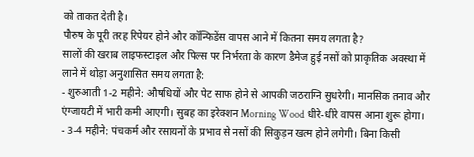को ताकत देती है।
पौरुष के पूरी तरह रिपेयर होने और कॉन्फिडेंस वापस आने में कितना समय लगता है?
सालों की खराब लाइफस्टाइल और पिल्स पर निर्भरता के कारण डैमेज हुई नसों को प्राकृतिक अवस्था में लाने में थोड़ा अनुशासित समय लगता है:
- शुरुआती 1-2 महीने: औषधियों और पेट साफ होने से आपकी जठराग्नि सुधरेगी। मानसिक तनाव और एंग्जायटी में भारी कमी आएगी। सुबह का इरेक्शन Morning Wood धीरे-धीरे वापस आना शुरू होगा।
- 3-4 महीने: पंचकर्म और रसायनों के प्रभाव से नसों की सिकुड़न खत्म होने लगेगी। बिना किसी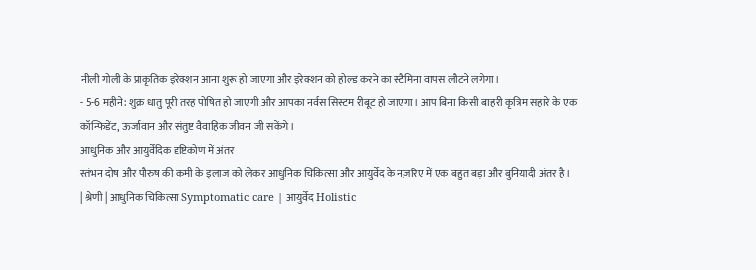नीली गोली के प्राकृतिक इरेक्शन आना शुरू हो जाएगा और इरेक्शन को होल्ड करने का स्टैमिना वापस लौटने लगेगा।
- 5-6 महीने: शुक्र धातु पूरी तरह पोषित हो जाएगी और आपका नर्वस सिस्टम रीबूट हो जाएगा। आप बिना किसी बाहरी कृत्रिम सहारे के एक कॉन्फिडेंट, ऊर्जावान और संतुष्ट वैवाहिक जीवन जी सकेंगे।
आधुनिक और आयुर्वेदिक दृष्टिकोण में अंतर
स्तंभन दोष और पौरुष की कमी के इलाज को लेकर आधुनिक चिकित्सा और आयुर्वेद के नज़रिए में एक बहुत बड़ा और बुनियादी अंतर है।
| श्रेणी | आधुनिक चिकित्सा Symptomatic care | आयुर्वेद Holistic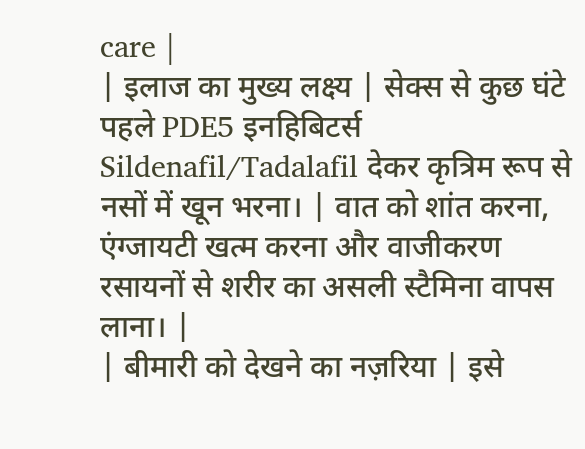care |
| इलाज का मुख्य लक्ष्य | सेक्स से कुछ घंटे पहले PDE5 इनहिबिटर्स Sildenafil/Tadalafil देकर कृत्रिम रूप से नसों में खून भरना। | वात को शांत करना, एंग्जायटी खत्म करना और वाजीकरण रसायनों से शरीर का असली स्टैमिना वापस लाना। |
| बीमारी को देखने का नज़रिया | इसे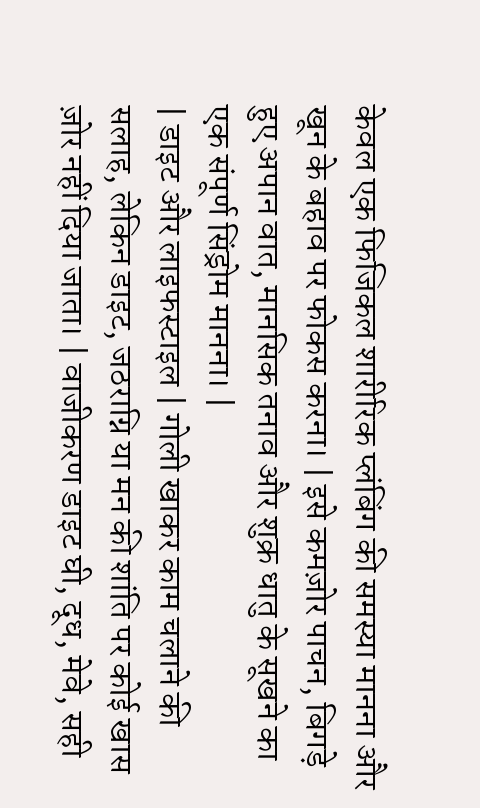केवल एक फिजिकल शारीरिक प्लंबिंग की समस्या मानना और खून के बहाव पर फोकस करना। | इसे कमज़ोर पाचन, बिगड़े हुए अपान वात, मानसिक तनाव और शुक्र धातु के सूखने का एक संपूर्ण सिंड्रोम मानना। |
| डाइट और लाइफस्टाइल | गोली खाकर काम चलाने की सलाह, लेकिन डाइट, जठराग्नि या मन की शांति पर कोई खास ज़ोर नहीं दिया जाता। | वाजीकरण डाइट घी, दूध, मेवे, सही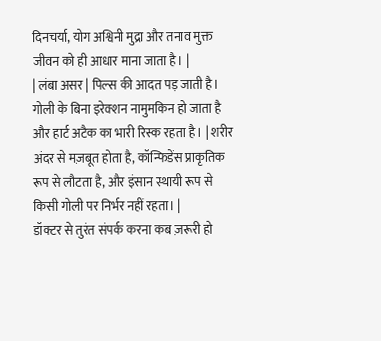दिनचर्या, योग अश्विनी मुद्रा और तनाव मुक्त जीवन को ही आधार माना जाता है। |
| लंबा असर | पिल्स की आदत पड़ जाती है। गोली के बिना इरेक्शन नामुमकिन हो जाता है और हार्ट अटैक का भारी रिस्क रहता है। | शरीर अंदर से मज़बूत होता है, कॉन्फिडेंस प्राकृतिक रूप से लौटता है, और इंसान स्थायी रूप से किसी गोली पर निर्भर नहीं रहता। |
डॉक्टर से तुरंत संपर्क करना कब ज़रूरी हो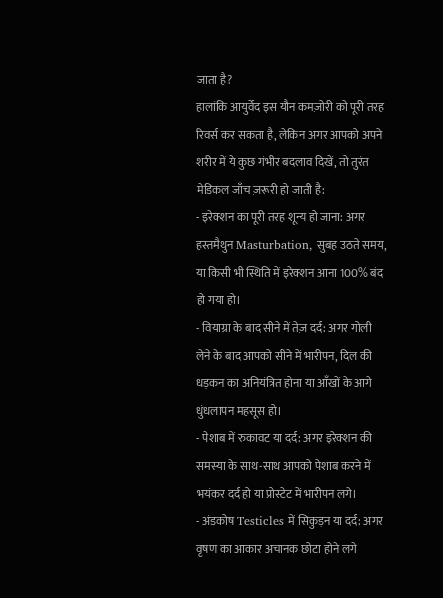जाता है?
हालांकि आयुर्वेद इस यौन कमज़ोरी को पूरी तरह रिवर्स कर सकता है, लेकिन अगर आपको अपने शरीर में ये कुछ गंभीर बदलाव दिखें, तो तुरंत मेडिकल जाँच ज़रूरी हो जाती है:
- इरेक्शन का पूरी तरह शून्य हो जाना: अगर हस्तमैथुन Masturbation, सुबह उठते समय, या किसी भी स्थिति में इरेक्शन आना 100% बंद हो गया हो।
- वियाग्रा के बाद सीने में तेज़ दर्द: अगर गोली लेने के बाद आपको सीने में भारीपन, दिल की धड़कन का अनियंत्रित होना या आँखों के आगे धुंधलापन महसूस हो।
- पेशाब में रुकावट या दर्द: अगर इरेक्शन की समस्या के साथ-साथ आपको पेशाब करने में भयंकर दर्द हो या प्रोस्टेट में भारीपन लगे।
- अंडकोष Testicles में सिकुड़न या दर्द: अगर वृषण का आकार अचानक छोटा होने लगे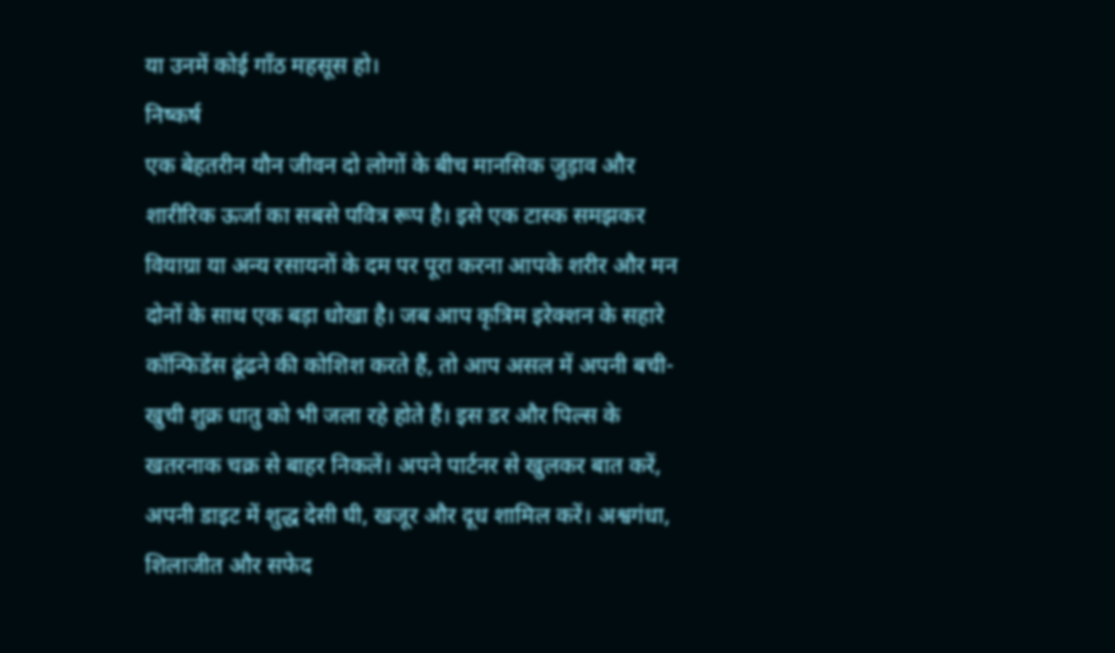या उनमें कोई गाँठ महसूस हो।
निष्कर्ष
एक बेहतरीन यौन जीवन दो लोगों के बीच मानसिक जुड़ाव और शारीरिक ऊर्जा का सबसे पवित्र रूप है। इसे एक टास्क समझकर वियाग्रा या अन्य रसायनों के दम पर पूरा करना आपके शरीर और मन दोनों के साथ एक बड़ा धोखा है। जब आप कृत्रिम इरेक्शन के सहारे कॉन्फिडेंस ढूंढने की कोशिश करते हैं, तो आप असल में अपनी बची-खुची शुक्र धातु को भी जला रहे होते हैं। इस डर और पिल्स के खतरनाक चक्र से बाहर निकलें। अपने पार्टनर से खुलकर बात करें, अपनी डाइट में शुद्ध देसी घी, खजूर और दूध शामिल करें। अश्वगंधा, शिलाजीत और सफेद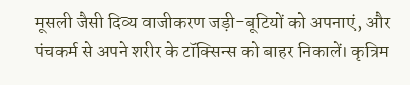मूसली जैसी दिव्य वाजीकरण जड़ी-बूटियों को अपनाएं, और पंचकर्म से अपने शरीर के टॉक्सिन्स को बाहर निकालें। कृत्रिम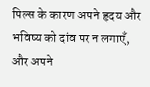पिल्स के कारण अपने हृदय और भविष्य को दांव पर न लगाएँ, और अपने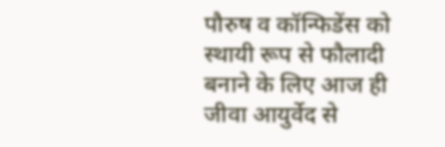पौरुष व कॉन्फिडेंस को स्थायी रूप से फौलादी बनाने के लिए आज ही जीवा आयुर्वेद से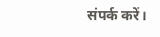संपर्क करें।